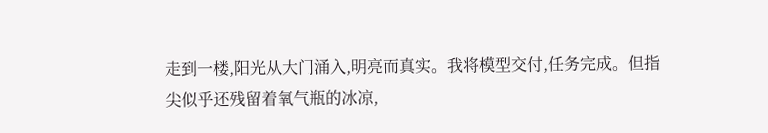走到一楼,阳光从大门涌入,明亮而真实。我将模型交付,任务完成。但指尖似乎还残留着氧气瓶的冰凉,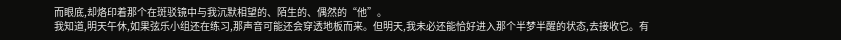而眼底,却烙印着那个在斑驳镜中与我沉默相望的、陌生的、偶然的“他”。
我知道,明天午休,如果弦乐小组还在练习,那声音可能还会穿透地板而来。但明天,我未必还能恰好进入那个半梦半醒的状态,去接收它。有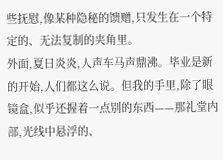些抚慰,像某种隐秘的馈赠,只发生在一个特定的、无法复制的夹角里。
外面,夏日炎炎,人声车马声鼎沸。毕业是新的开始,人们都这么说。但我的手里,除了眼镜盒,似乎还握着一点别的东西——那礼堂内部,光线中悬浮的、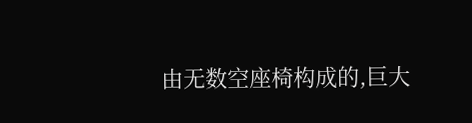由无数空座椅构成的,巨大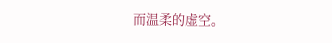而温柔的虚空。